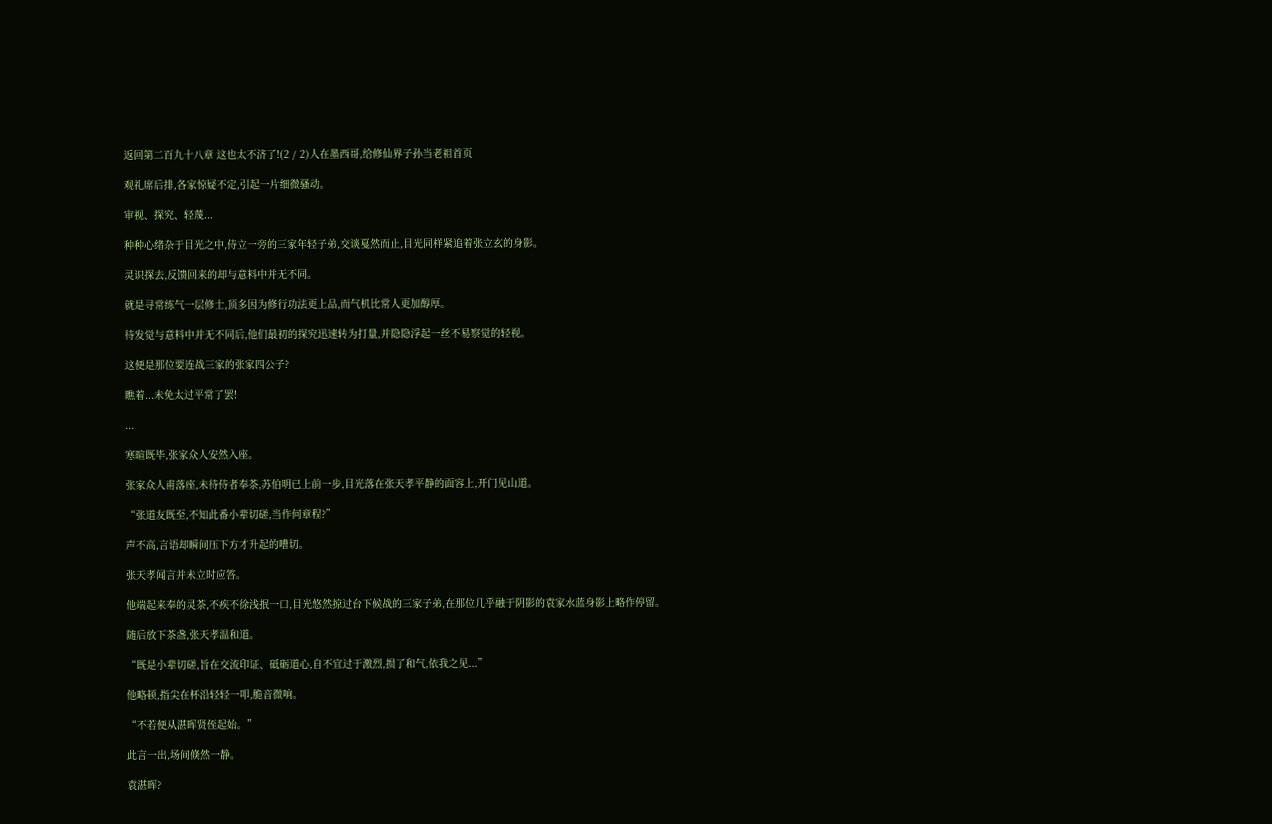返回第二百九十八章 这也太不济了!(2 / 2)人在墨西哥,给修仙界子孙当老祖首页

观礼席后排,各家惊疑不定,引起一片细微骚动。

审视、探究、轻蔑...

种种心绪杂于目光之中,侍立一旁的三家年轻子弟,交谈戛然而止,目光同样紧追着张立玄的身影。

灵识探去,反馈回来的却与意料中并无不同。

就是寻常练气一层修士,顶多因为修行功法更上品,而气机比常人更加醇厚。

待发觉与意料中并无不同后,他们最初的探究迅速转为打量,并隐隐浮起一丝不易察觉的轻视。

这便是那位要连战三家的张家四公子?

瞧着...未免太过平常了罢!

...

寒暄既毕,张家众人安然入座。

张家众人甫落座,未待侍者奉茶,苏伯明已上前一步,目光落在张天孝平静的面容上,开门见山道。

“张道友既至,不知此番小辈切磋,当作何章程?”

声不高,言语却瞬间压下方才升起的嘈切。

张天孝闻言并未立时应答。

他端起来奉的灵茶,不疾不徐浅抿一口,目光悠然掠过台下候战的三家子弟,在那位几乎融于阴影的袁家水蓝身影上略作停留。

随后放下茶盏,张天孝温和道。

“既是小辈切磋,旨在交流印证、砥砺道心,自不宜过于激烈,损了和气,依我之见...”

他略顿,指尖在杯沿轻轻一叩,脆音微响。

“不若便从湛晖贤侄起始。”

此言一出,场间倏然一静。

袁湛晖?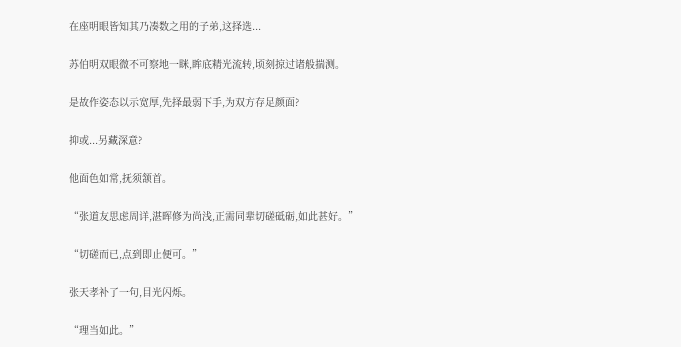在座明眼皆知其乃凑数之用的子弟,这择选...

苏伯明双眼微不可察地一眯,眸底精光流转,顷刻掠过诸般揣测。

是故作姿态以示宽厚,先择最弱下手,为双方存足颜面?

抑或...另藏深意?

他面色如常,抚须颔首。

“张道友思虑周详,湛晖修为尚浅,正需同辈切磋砥砺,如此甚好。”

“切磋而已,点到即止便可。”

张天孝补了一句,目光闪烁。

“理当如此。”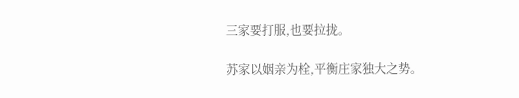三家要打服,也要拉拢。

苏家以姻亲为栓,平衡庄家独大之势。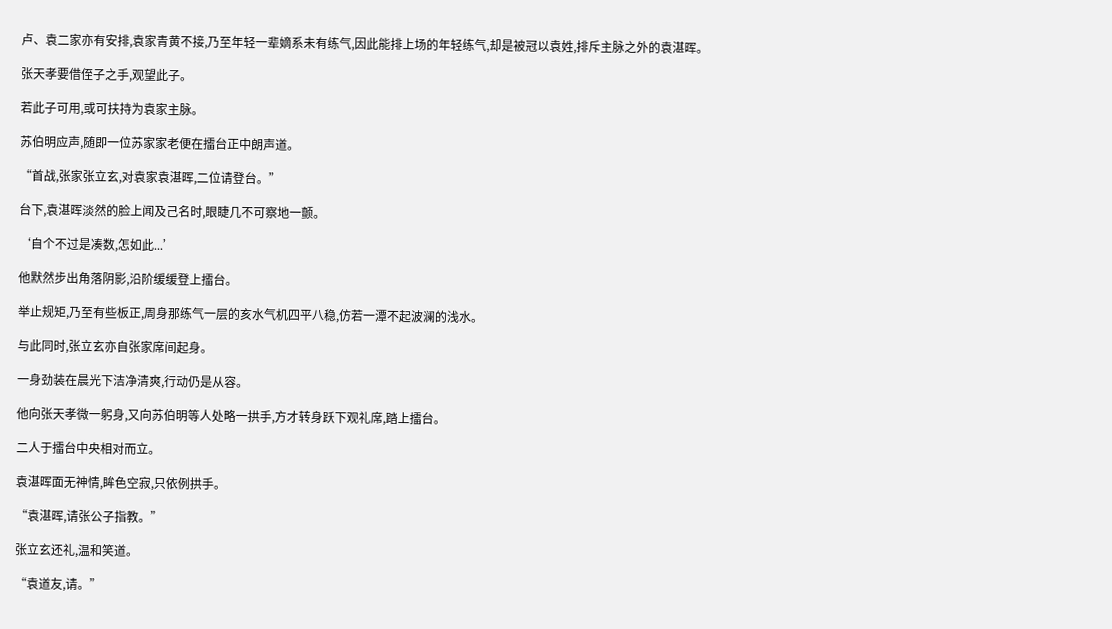卢、袁二家亦有安排,袁家青黄不接,乃至年轻一辈嫡系未有练气,因此能排上场的年轻练气,却是被冠以袁姓,排斥主脉之外的袁湛晖。

张天孝要借侄子之手,观望此子。

若此子可用,或可扶持为袁家主脉。

苏伯明应声,随即一位苏家家老便在擂台正中朗声道。

“首战,张家张立玄,对袁家袁湛晖,二位请登台。”

台下,袁湛晖淡然的脸上闻及己名时,眼睫几不可察地一颤。

‘自个不过是凑数,怎如此...’

他默然步出角落阴影,沿阶缓缓登上擂台。

举止规矩,乃至有些板正,周身那练气一层的亥水气机四平八稳,仿若一潭不起波澜的浅水。

与此同时,张立玄亦自张家席间起身。

一身劲装在晨光下洁净清爽,行动仍是从容。

他向张天孝微一躬身,又向苏伯明等人处略一拱手,方才转身跃下观礼席,踏上擂台。

二人于擂台中央相对而立。

袁湛晖面无神情,眸色空寂,只依例拱手。

“袁湛晖,请张公子指教。”

张立玄还礼,温和笑道。

“袁道友,请。”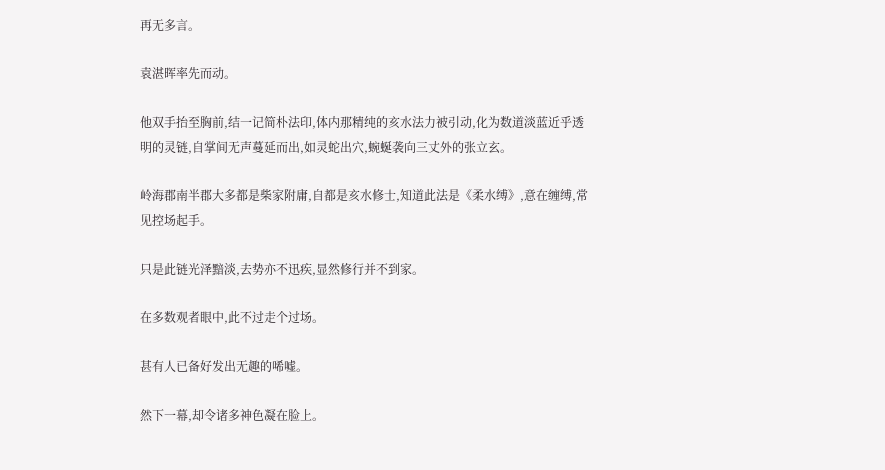再无多言。

袁湛晖率先而动。

他双手抬至胸前,结一记简朴法印,体内那精纯的亥水法力被引动,化为数道淡蓝近乎透明的灵链,自掌间无声蔓延而出,如灵蛇出穴,蜿蜒袭向三丈外的张立玄。

岭海郡南半郡大多都是柴家附庸,自都是亥水修士,知道此法是《柔水缚》,意在缠缚,常见控场起手。

只是此链光泽黯淡,去势亦不迅疾,显然修行并不到家。

在多数观者眼中,此不过走个过场。

甚有人已备好发出无趣的唏嘘。

然下一幕,却令诸多神色凝在脸上。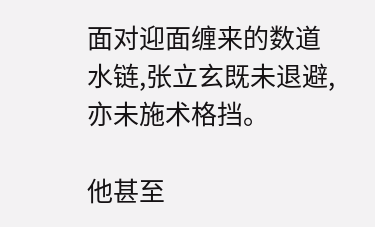面对迎面缠来的数道水链,张立玄既未退避,亦未施术格挡。

他甚至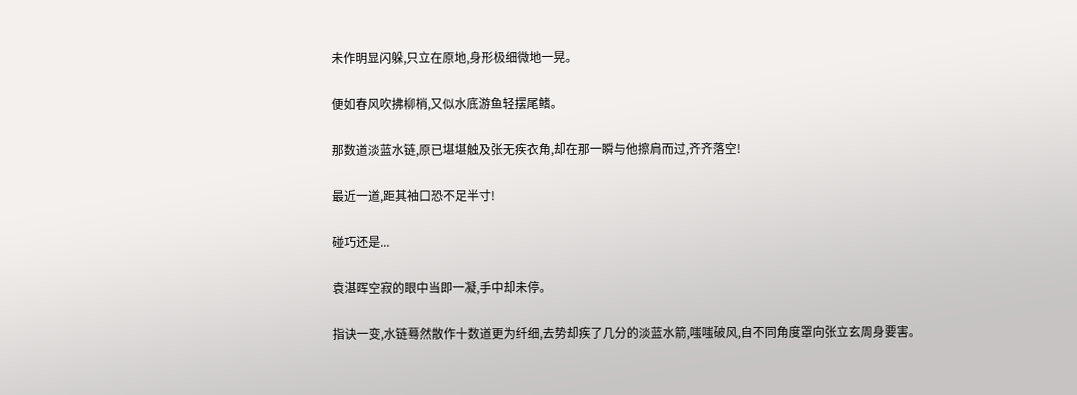未作明显闪躲,只立在原地,身形极细微地一晃。

便如春风吹拂柳梢,又似水底游鱼轻摆尾鳍。

那数道淡蓝水链,原已堪堪触及张无疾衣角,却在那一瞬与他擦肩而过,齐齐落空!

最近一道,距其袖口恐不足半寸!

碰巧还是...

袁湛晖空寂的眼中当即一凝,手中却未停。

指诀一变,水链蓦然散作十数道更为纤细,去势却疾了几分的淡蓝水箭,嗤嗤破风,自不同角度罩向张立玄周身要害。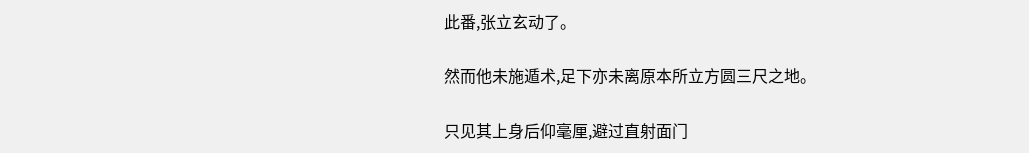此番,张立玄动了。

然而他未施遁术,足下亦未离原本所立方圆三尺之地。

只见其上身后仰毫厘,避过直射面门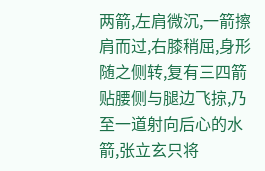两箭,左肩微沉,一箭擦肩而过,右膝稍屈,身形随之侧转,复有三四箭贴腰侧与腿边飞掠,乃至一道射向后心的水箭,张立玄只将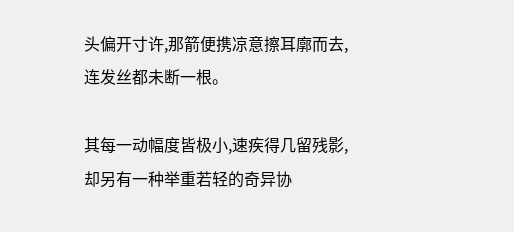头偏开寸许,那箭便携凉意擦耳廓而去,连发丝都未断一根。

其每一动幅度皆极小,速疾得几留残影,却另有一种举重若轻的奇异协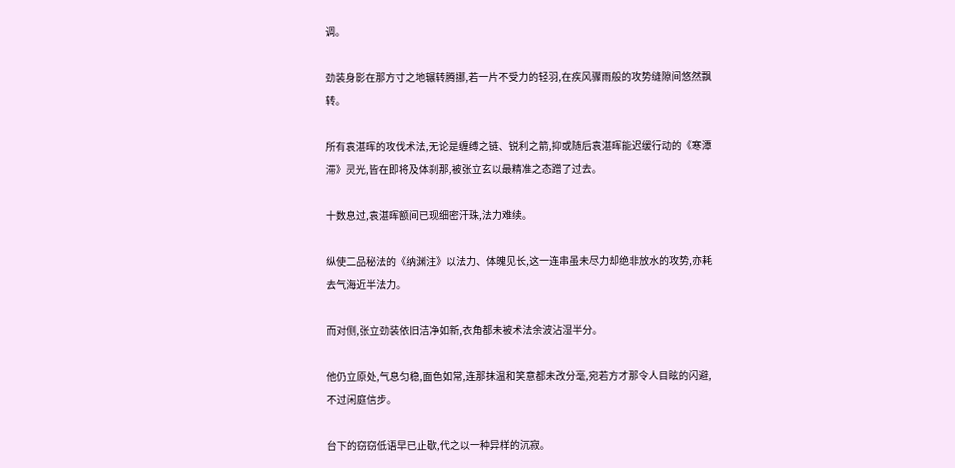调。

劲装身影在那方寸之地辗转腾挪,若一片不受力的轻羽,在疾风骤雨般的攻势缝隙间悠然飘转。

所有袁湛晖的攻伐术法,无论是缠缚之链、锐利之箭,抑或随后袁湛晖能迟缓行动的《寒潭滞》灵光,皆在即将及体刹那,被张立玄以最精准之态蹭了过去。

十数息过,袁湛晖额间已现细密汗珠,法力难续。

纵使二品秘法的《纳渊注》以法力、体魄见长,这一连串虽未尽力却绝非放水的攻势,亦耗去气海近半法力。

而对侧,张立劲装依旧洁净如新,衣角都未被术法余波沾湿半分。

他仍立原处,气息匀稳,面色如常,连那抹温和笑意都未改分毫,宛若方才那令人目眩的闪避,不过闲庭信步。

台下的窃窃低语早已止歇,代之以一种异样的沉寂。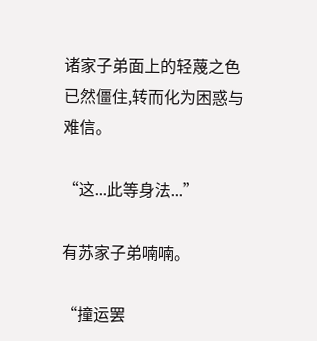诸家子弟面上的轻蔑之色已然僵住,转而化为困惑与难信。

“这...此等身法...”

有苏家子弟喃喃。

“撞运罢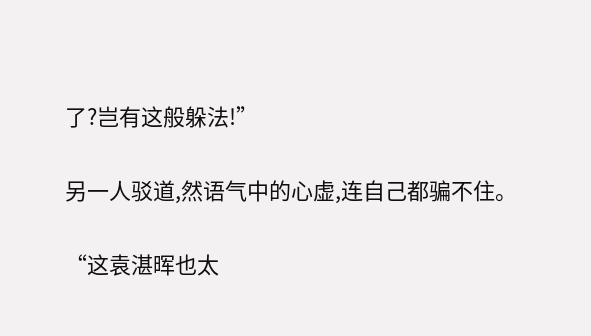了?岂有这般躲法!”

另一人驳道,然语气中的心虚,连自己都骗不住。

“这袁湛晖也太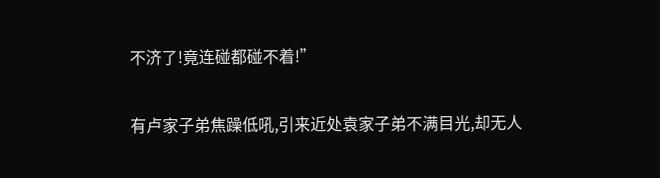不济了!竟连碰都碰不着!”

有卢家子弟焦躁低吼,引来近处袁家子弟不满目光,却无人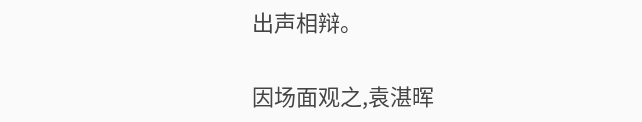出声相辩。

因场面观之,袁湛晖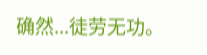确然...徒劳无功。